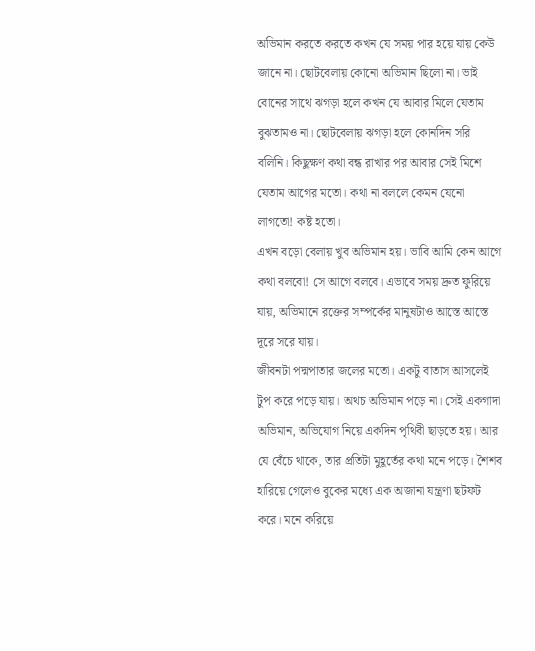অভিমান করতে করতে কখন যে সময় পার হয়ে যায় কেউ জানে না। ছোটবেলায় কোনো অভিমান ছিলো না। ভাই বোনের সাথে ঝগড়া হলে কখন যে আবার মিলে যেতাম বুঝতামও না। ছোটবেলায় ঝগড়া হলে কোনদিন সরি বলিনি। কিছুক্ষণ কথা বন্ধ রাখার পর আবার সেই মিশে যেতাম আগের মতো। কথা না বললে কেমন যেনো লাগতো! কষ্ট হতো।
এখন বড়ো বেলায় খুব অভিমান হয়। ভাবি আমি কেন আগে কথা বলবো! সে আগে বলবে। এভাবে সময় দ্রুত ফুরিয়ে যায়, অভিমানে রক্তের সম্পর্কের মানুষটাও আস্তে আস্তে দূরে সরে যায়।
জীবনটা পদ্মপাতার জলের মতো। একটু বাতাস আসলেই টুপ করে পড়ে যায়। অথচ অভিমান পড়ে না। সেই একগাদা অভিমান, অভিযোগ নিয়ে একদিন পৃথিবী ছাড়তে হয়। আর যে বেঁচে থাকে, তার প্রতিটা মুহূর্তের কথা মনে পড়ে। শৈশব হারিয়ে গেলেও বুকের মধ্যে এক অজানা যন্ত্রণা ছটফট করে। মনে করিয়ে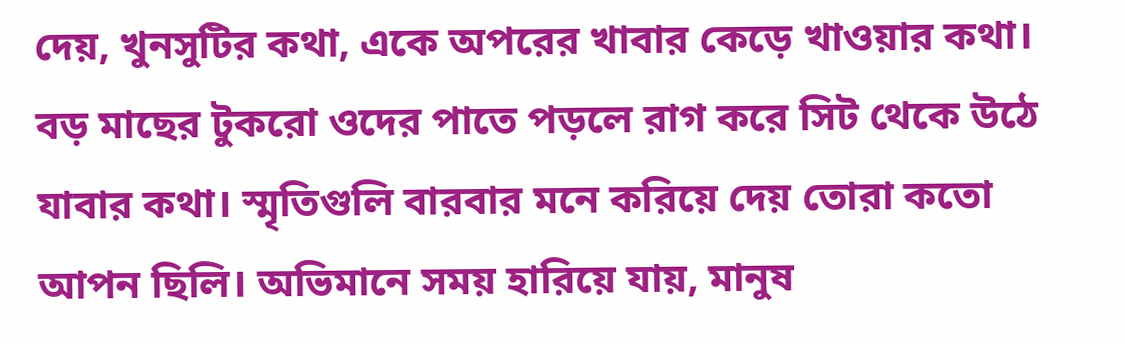দেয়, খুনসুটির কথা, একে অপরের খাবার কেড়ে খাওয়ার কথা। বড় মাছের টুকরো ওদের পাতে পড়লে রাগ করে সিট থেকে উঠে যাবার কথা। স্মৃতিগুলি বারবার মনে করিয়ে দেয় তোরা কতো আপন ছিলি। অভিমানে সময় হারিয়ে যায়, মানুষ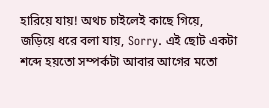হারিয়ে যায়! অথচ চাইলেই কাছে গিয়ে, জড়িয়ে ধরে বলা যায়, Sorry. এই ছোট একটা শব্দে হয়তো সম্পর্কটা আবার আগের মতো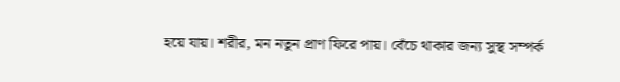হয়ে যায়। শরীর, মন নতুন প্রাণ ফিরে পায়। বেঁচে থাকার জন্য সুস্থ সম্পর্ক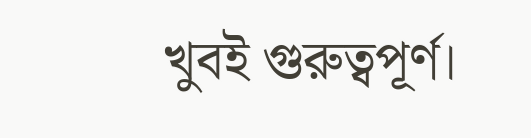খুবই গুরুত্বপূর্ণ।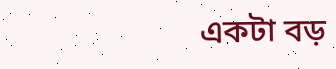একটা বড়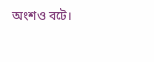অংশও বটে।